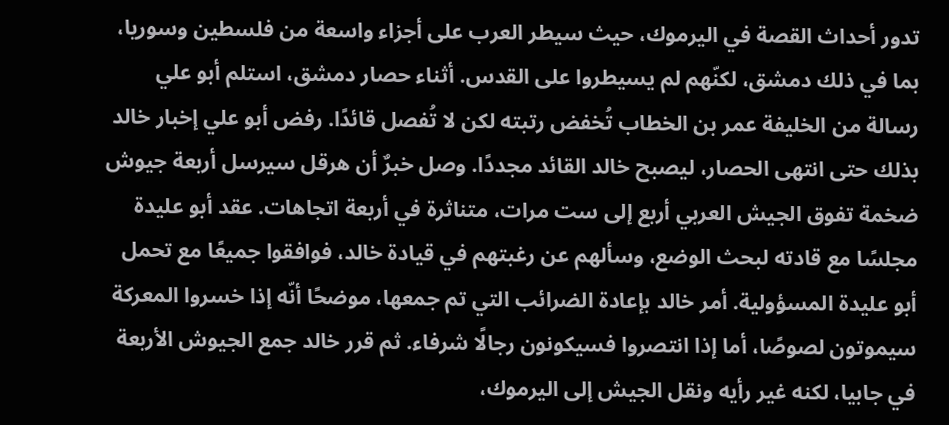تدور أحداث القصة في اليرموك، حيث سيطر العرب على أجزاء واسعة من فلسطين وسوريا، بما في ذلك دمشق، لكنّهم لم يسيطروا على القدس. أثناء حصار دمشق، استلم أبو علي رسالة من الخليفة عمر بن الخطاب تُخفض رتبته لكن لا تُفصل قائدًا. رفض أبو علي إخبار خالد بذلك حتى انتهى الحصار، ليصبح خالد القائد مجددًا. وصل خبرٌ أن هرقل سيرسل أربعة جيوش ضخمة تفوق الجيش العربي أربع إلى ست مرات، متناثرة في أربعة اتجاهات. عقد أبو عليدة مجلسًا مع قادته لبحث الوضع، وسألهم عن رغبتهم في قيادة خالد، فوافقوا جميعًا مع تحمل أبو عليدة المسؤولية. أمر خالد بإعادة الضرائب التي تم جمعها، موضحًا أنّه إذا خسروا المعركة سيموتون لصوصًا، أما إذا انتصروا فسيكونون رجالًا شرفاء. ثم قرر خالد جمع الجيوش الأربعة في جابيا، لكنه غير رأيه ونقل الجيش إلى اليرموك،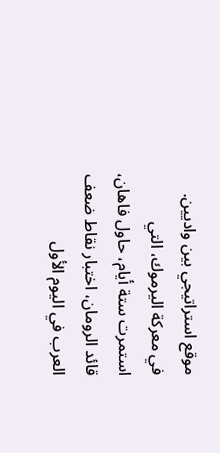موقع استراتيجي بين واديين. في معركة اليرموك، التي استمرت ستة أيام، حاول فاهان، قائد الرومان، اختبار نقاط ضعف العرب في اليوم الأول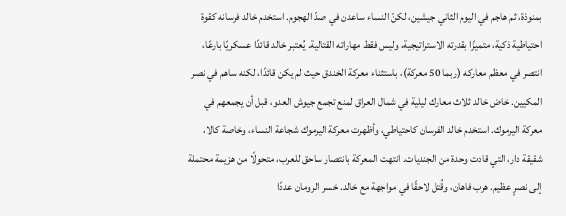بمنوذة، ثم هاجم في اليوم الثاني جيشين، لكنّ النساء ساعدن في صدّ الهجوم. استخدم خالد فرسانه كقوة احتياطية ذكية، متميزًا بقدرته الاستراتيجية، وليس فقط مهاراته القتالية. يُعتبر خالد قائدًا عسكريًا بارعًا، انتصر في معظم معاركه (ربما 50 معركة)، باستثناء معركة الخندق حيث لم يكن قائدًا، لكنه ساهم في نصر المكيين. خاض خالد ثلاث معارك ليلية في شمال العراق لمنع تجمع جيوش العدو، قبل أن يجمعهم في معركة اليرموك. استخدم خالد الفرسان كاحتياطي، وأظهرت معركة اليرموك شجاعة النساء، وخاصة كالا، شقيقة دار، التي قادت وحدة من الجنديات. انتهت المعركة بانتصار ساحق للعرب، متحولًا من هزيمة محتملة إلى نصرٍ عظيم. هرب فاهان، وقُتل لاحقًا في مواجهة مع خالد. خسر الرومان عددًا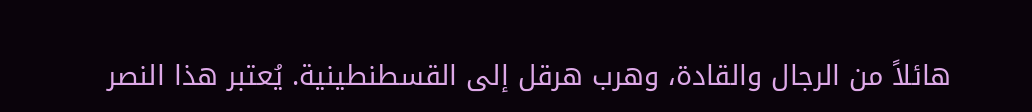هائلاً من الرجال والقادة، وهرب هرقل إلى القسطنطينية. يُعتبر هذا النصر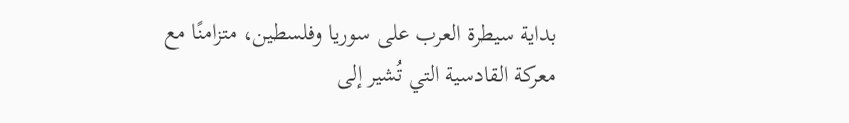بداية سيطرة العرب على سوريا وفلسطين، متزامنًا مع معركة القادسية التي تُشير إلى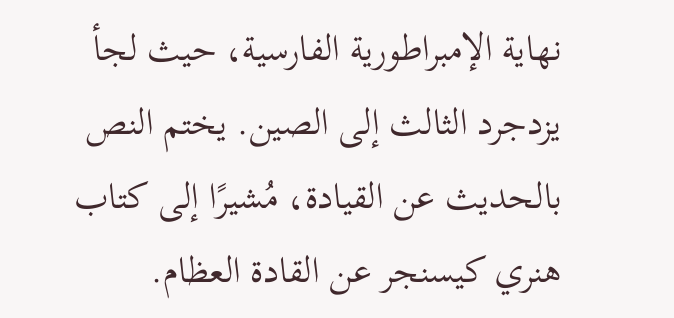نهاية الإمبراطورية الفارسية، حيث لجأ يزدجرد الثالث إلى الصين. يختم النص بالحديث عن القيادة، مُشيرًا إلى كتاب هنري كيسنجر عن القادة العظام.